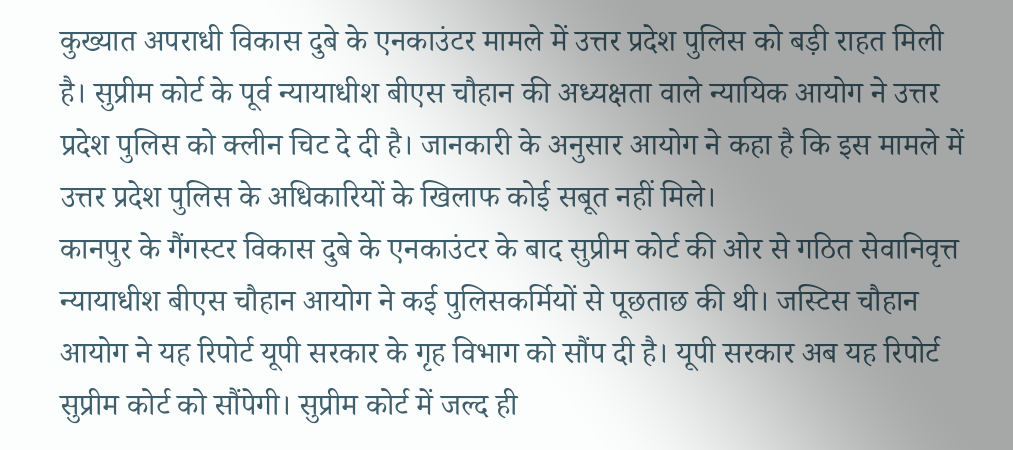कुख्यात अपराधी विकास दुबे के एनकाउंटर मामले में उत्तर प्रदेश पुलिस को बड़ी राहत मिली है। सुप्रीम कोर्ट के पूर्व न्यायाधीश बीएस चौहान की अध्यक्षता वाले न्यायिक आयोग ने उत्तर प्रदेश पुलिस को क्लीन चिट दे दी है। जानकारी के अनुसार आयोग ने कहा है कि इस मामले में उत्तर प्रदेश पुलिस के अधिकारियों के खिलाफ कोई सबूत नहीं मिले।
कानपुर के गैंगस्टर विकास दुबे के एनकाउंटर के बाद सुप्रीम कोर्ट की ओर से गठित सेवानिवृत्त न्यायाधीश बीएस चौहान आयोग ने कई पुलिसकर्मियों से पूछताछ की थी। जस्टिस चौहान आयोग ने यह रिपोर्ट यूपी सरकार के गृह विभाग को सौंप दी है। यूपी सरकार अब यह रिपोर्ट सुप्रीम कोर्ट को सौंपेगी। सुप्रीम कोर्ट में जल्द ही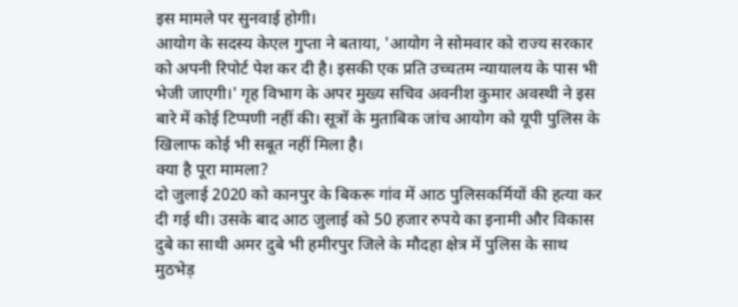इस मामले पर सुनवाई होगी।
आयोग के सदस्य केएल गुप्ता ने बताया, 'आयोग ने सोमवार को राज्य सरकार को अपनी रिपोर्ट पेश कर दी है। इसकी एक प्रति उच्चतम न्यायालय के पास भी भेजी जाएगी।' गृह विभाग के अपर मुख्य सचिव अवनीश कुमार अवस्थी ने इस बारे में कोई टिप्पणी नहीं की। सूत्रों के मुताबिक जांच आयोग को यूपी पुलिस के खिलाफ कोई भी सबूत नहीं मिला है।
क्या है पूरा मामला?
दो जुलाई 2020 को कानपुर के बिकरू गांव में आठ पुलिसकर्मियों की हत्या कर दी गई थी। उसके बाद आठ जुलाई को 50 हजार रुपये का इनामी और विकास दुबे का साथी अमर दुबे भी हमीरपुर जिले के मौदहा क्षेत्र में पुलिस के साथ मुठभेड़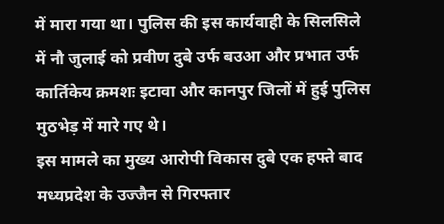में मारा गया था। पुलिस की इस कार्यवाही के सिलसिले में नौ जुलाई को प्रवीण दुबे उर्फ बउआ और प्रभात उर्फ कार्तिकेय क्रमशः इटावा और कानपुर जिलों में हुई पुलिस मुठभेड़ में मारे गए थे।
इस मामले का मुख्य आरोपी विकास दुबे एक हफ्ते बाद मध्यप्रदेश के उज्जैन से गिरफ्तार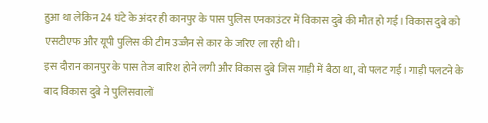हुआ था लेकिन 24 घंटे के अंदर ही कानपुर के पास पुलिस एनकाउंटर में विकास दुबे की मौत हो गई। विकास दुबे को एसटीएफ और यूपी पुलिस की टीम उज्जैन से कार के जरिए ला रही थी।
इस दौरान कानपुर के पास तेज बारिश होने लगी और विकास दुबे जिस गाड़ी में बैठा था, वो पलट गई। गाड़ी पलटने के बाद विकास दुबे ने पुलिसवालों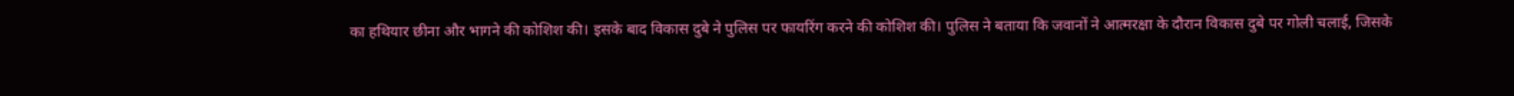का हथियार छीना और भागने की कोशिश की। इसके बाद विकास दुबे ने पुलिस पर फायरिंग करने की कोशिश की। पुलिस ने बताया कि जवानों ने आत्मरक्षा के दौरान विकास दुबे पर गोली चलाई, जिसके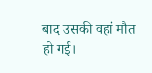बाद उसकी वहां मौत हो गई।